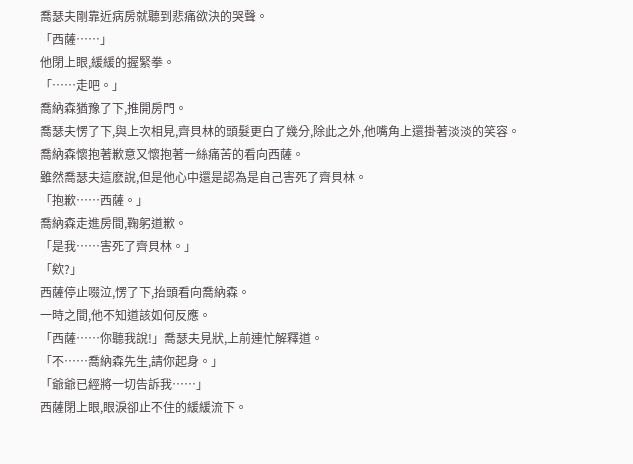喬瑟夫剛靠近病房就聽到悲痛欲決的哭聲。
「西薩……」
他閉上眼,緩緩的握緊拳。
「……走吧。」
喬納森猶豫了下,推開房門。
喬瑟夫愣了下,與上次相見,齊貝林的頭髮更白了幾分,除此之外,他嘴角上還掛著淡淡的笑容。
喬納森懷抱著歉意又懷抱著一絲痛苦的看向西薩。
雖然喬瑟夫這麽說,但是他心中還是認為是自己害死了齊貝林。
「抱歉……西薩。」
喬納森走進房間,鞠躬道歉。
「是我……害死了齊貝林。」
「欸?」
西薩停止啜泣,愣了下,抬頭看向喬納森。
一時之間,他不知道該如何反應。
「西薩……你聽我說!」喬瑟夫見狀,上前連忙解釋道。
「不……喬納森先生,請你起身。」
「爺爺已經將一切告訴我……」
西薩閉上眼,眼淚卻止不住的緩緩流下。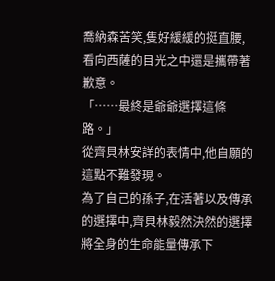喬納森苦笑,隻好緩緩的挺直腰,看向西薩的目光之中還是攜帶著歉意。
「……最終是爺爺選擇這條路。」
從齊貝林安詳的表情中,他自願的這點不難發現。
為了自己的孫子,在活著以及傳承的選擇中,齊貝林毅然決然的選擇將全身的生命能量傳承下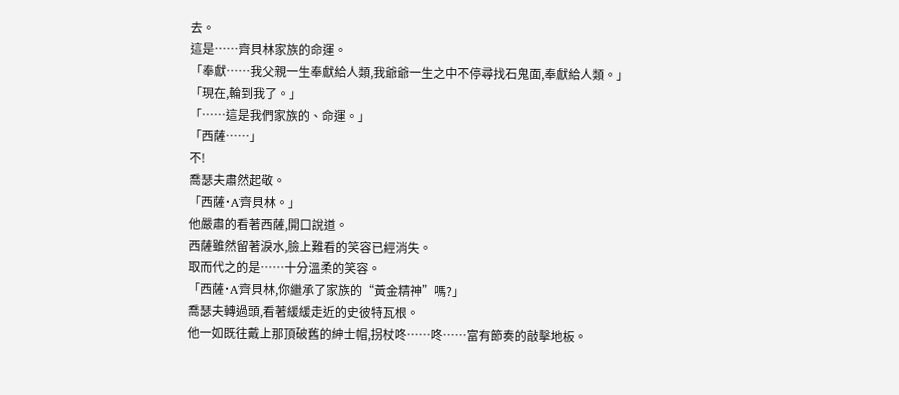去。
這是……齊貝林家族的命運。
「奉獻……我父親一生奉獻給人類,我爺爺一生之中不停尋找石鬼面,奉獻給人類。」
「現在,輪到我了。」
「……這是我們家族的、命運。」
「西薩……」
不!
喬瑟夫肅然起敬。
「西薩˙A˙齊貝林。」
他嚴肅的看著西薩,開口說道。
西薩雖然留著淚水,臉上難看的笑容已經消失。
取而代之的是……十分溫柔的笑容。
「西薩˙A˙齊貝林,你繼承了家族的“黃金精神”嗎?」
喬瑟夫轉過頭,看著緩緩走近的史彼特瓦根。
他一如既往戴上那頂破舊的紳士帽,拐杖咚……咚……富有節奏的敲擊地板。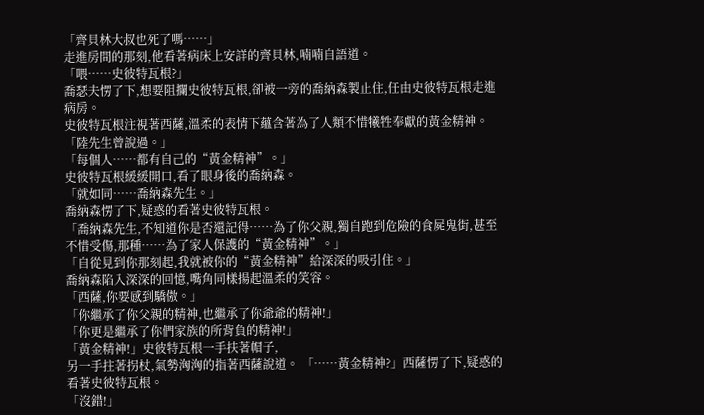「齊貝林大叔也死了嗎……」
走進房間的那刻,他看著病床上安詳的齊貝林,喃喃自語道。
「喂……史彼特瓦根?」
喬瑟夫愣了下,想要阻攔史彼特瓦根,卻被一旁的喬納森製止住,任由史彼特瓦根走進病房。
史彼特瓦根注視著西薩,溫柔的表情下蘊含著為了人類不惜犧牲奉獻的黃金精神。
「陸先生曾說過。」
「每個人……都有自己的“黃金精神”。」
史彼特瓦根緩緩開口,看了眼身後的喬納森。
「就如同……喬納森先生。」
喬納森愣了下,疑惑的看著史彼特瓦根。
「喬納森先生,不知道你是否還記得……為了你父親,獨自跑到危險的食屍鬼街,甚至不惜受傷,那種……為了家人保護的“黃金精神”。」
「自從見到你那刻起,我就被你的“黃金精神”給深深的吸引住。」
喬納森陷入深深的回憶,嘴角同樣揚起溫柔的笑容。
「西薩,你要感到驕傲。」
「你繼承了你父親的精神,也繼承了你爺爺的精神!」
「你更是繼承了你們家族的所背負的精神!」
「黃金精神!」史彼特瓦根一手扶著帽子,
另一手拄著拐杖,氣勢洶洶的指著西薩說道。 「……黃金精神?」西薩愣了下,疑惑的看著史彼特瓦根。
「沒錯!」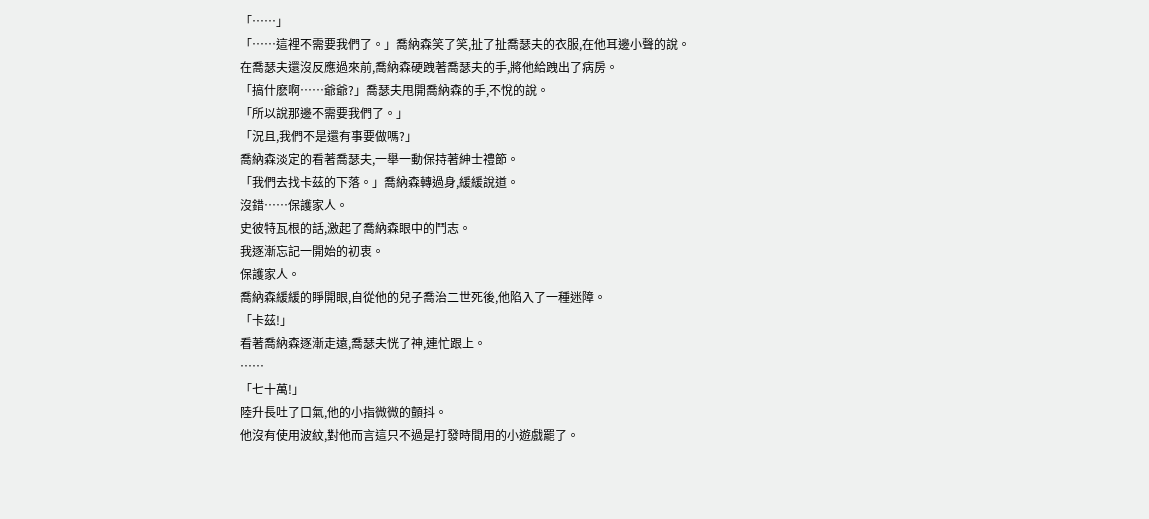「……」
「……這裡不需要我們了。」喬納森笑了笑,扯了扯喬瑟夫的衣服,在他耳邊小聲的說。
在喬瑟夫還沒反應過來前,喬納森硬跩著喬瑟夫的手,將他給跩出了病房。
「搞什麽啊……爺爺?」喬瑟夫甩開喬納森的手,不悅的說。
「所以說那邊不需要我們了。」
「況且,我們不是還有事要做嗎?」
喬納森淡定的看著喬瑟夫,一舉一動保持著紳士禮節。
「我們去找卡茲的下落。」喬納森轉過身,緩緩說道。
沒錯……保護家人。
史彼特瓦根的話,激起了喬納森眼中的鬥志。
我逐漸忘記一開始的初衷。
保護家人。
喬納森緩緩的睜開眼,自從他的兒子喬治二世死後,他陷入了一種迷障。
「卡茲!」
看著喬納森逐漸走遠,喬瑟夫恍了神,連忙跟上。
……
「七十萬!」
陸升長吐了口氣,他的小指微微的顫抖。
他沒有使用波紋,對他而言這只不過是打發時間用的小遊戲罷了。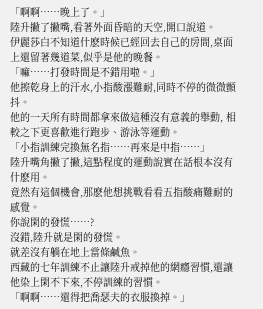「啊啊……晚上了。」
陸升撇了撇嘴,看著外面昏暗的天空,開口說道。
伊麗莎白不知道什麽時候已經回去自己的房間,桌面上還留著幾道菜,似乎是他的晚餐。
「嘛……打發時間是不錯用啦。」
他擦乾身上的汗水,小指酸漲難耐,同時不停的微微顫抖。
他的一天所有時間都拿來做這種沒有意義的舉動, 相較之下更喜歡進行跑步、游泳等運動。
「小指訓練完換無名指……再來是中指……」
陸升嘴角撇了撇,這點程度的運動說實在話根本沒有什麽用。
竟然有這個機會,那麽他想挑戰看看五指酸痛難耐的感覺。
你說閑的發慌……?
沒錯,陸升就是閑的發慌。
就差沒有躺在地上當條鹹魚。
西藏的七年訓練不止讓陸升戒掉他的網癮習慣,還讓他染上閑不下來,不停訓練的習慣。
「啊啊……還得把喬瑟夫的衣服換掉。」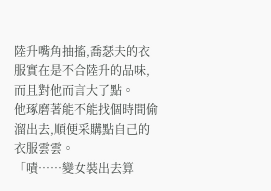陸升嘴角抽搐,喬瑟夫的衣服實在是不合陸升的品味,而且對他而言大了點。
他琢磨著能不能找個時間偷溜出去,順便采購點自己的衣服雲雲。
「嘖……變女裝出去算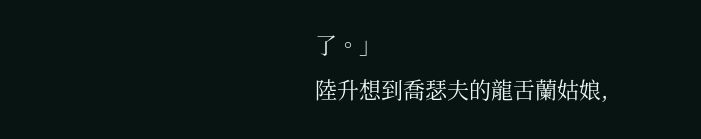了。」
陸升想到喬瑟夫的龍舌蘭姑娘,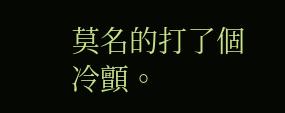莫名的打了個冷顫。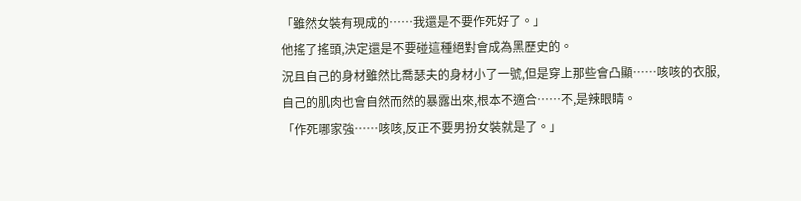「雖然女裝有現成的……我還是不要作死好了。」
他搖了搖頭,決定還是不要碰這種絕對會成為黑歷史的。
況且自己的身材雖然比喬瑟夫的身材小了一號,但是穿上那些會凸顯……咳咳的衣服,自己的肌肉也會自然而然的暴露出來,根本不適合……不,是辣眼睛。
「作死哪家強……咳咳,反正不要男扮女裝就是了。」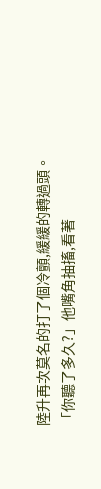陸升再次莫名的打了個冷顫,緩緩的轉過頭。
「你聽了多久?」他嘴角抽搐,看著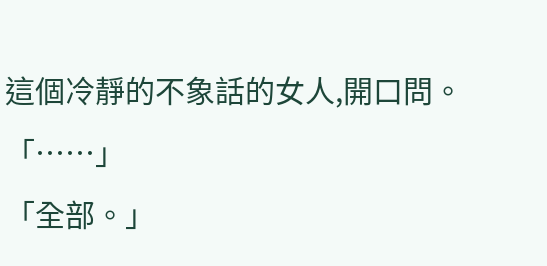這個冷靜的不象話的女人,開口問。
「……」
「全部。」